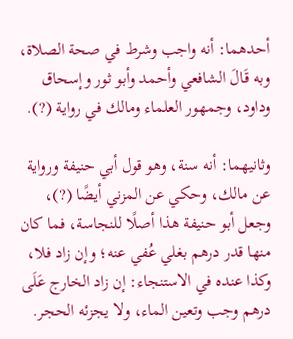أحدهما: أنه واجب وشرط في صحة الصلاة، وبه قَالَ الشافعي وأحمد وأبو ثور وإسحاق وداود، وجمهور العلماء ومالك في رواية (?).

وثانيهما: أنه سنة، وهو قول أبي حنيفة ورواية عن مالك، وحكي عن المزني أيضًا (?)، وجعل أبو حنيفة هذا أصلًا للنجاسة، فما كان منها قدر درهم بغلي عُفي عنه؛ وإن زاد فلا، وكذا عنده في الاستنجاء: إن زاد الخارج عَلَى درهم وجب وتعين الماء، ولا يجزئه الحجر.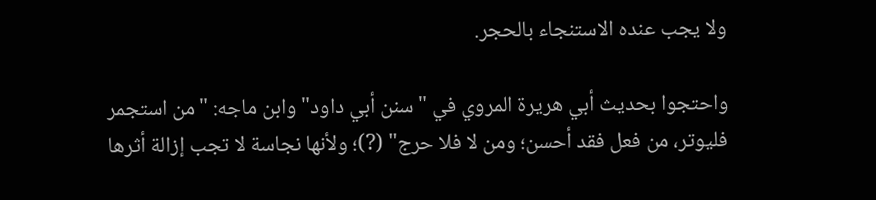ولا يجب عنده الاستنجاء بالحجر.

واحتجوا بحديث أبي هريرة المروي في "سنن أبي داود" وابن ماجه: "من استجمر فليوتر، من فعل فقد أحسن؛ ومن لا فلا حرج" (?)؛ ولأنها نجاسة لا تجب إزالة أثرها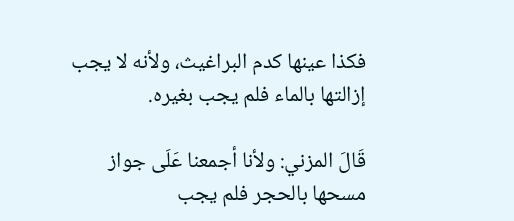فكذا عينها كدم البراغيث، ولأنه لا يجب إزالتها بالماء فلم يجب بغيره.

قَالَ المزني: ولأنا أجمعنا عَلَى جواز مسحها بالحجر فلم يجب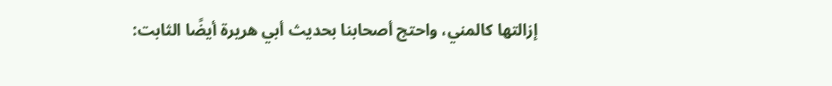إزالتها كالمني، واحتج أصحابنا بحديث أبي هريرة أيضًا الثابت: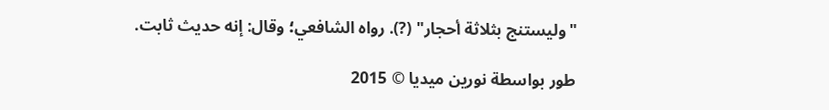"وليستنج بثلاثة أحجار" (?). رواه الشافعي؛ وقال: إنه حديث ثابت.

طور بواسطة نورين ميديا © 2015